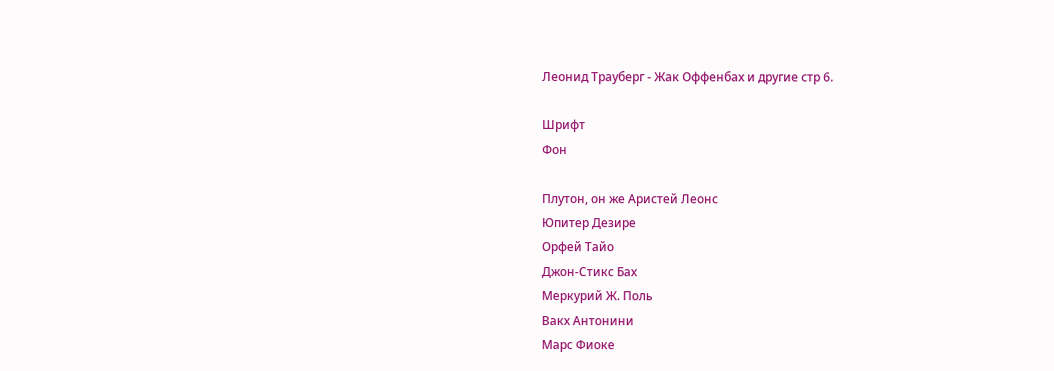Леонид Трауберг - Жак Оффенбах и другие стр 6.

Шрифт
Фон

Плутон, он же Аристей Леонс
Юпитер Дезире
Орфей Тайо
Джон-Стикс Бах
Меркурий Ж. Поль
Вакх Антонини
Марс Фиоке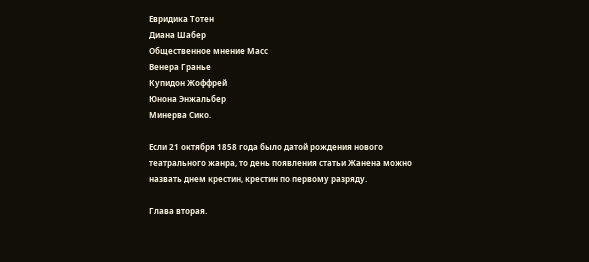Евридика Тотен
Диана Шабер
Общественное мнение Масс
Венера Гранье
Купидон Жоффрей
Юнона Энжальбер
Минерва Сико.

Если 21 октября 1858 года было датой рождения нового театрального жанра, то день появления статьи Жанена можно назвать днем крестин, крестин по первому разряду.

Глава вторая.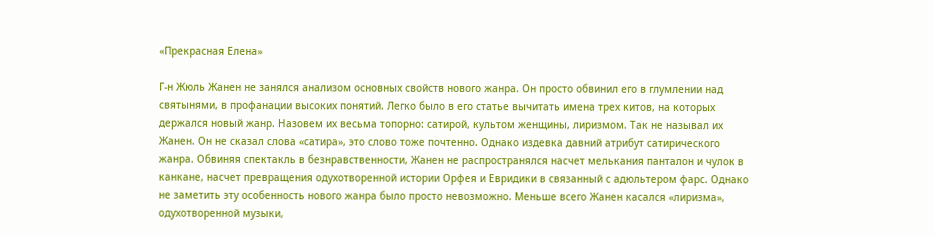«Прекрасная Елена»

Г-н Жюль Жанен не занялся анализом основных свойств нового жанра. Он просто обвинил его в глумлении над святынями, в профанации высоких понятий. Легко было в его статье вычитать имена трех китов, на которых держался новый жанр. Назовем их весьма топорно: сатирой, культом женщины, лиризмом. Так не называл их Жанен. Он не сказал слова «сатира», это слово тоже почтенно. Однако издевка давний атрибут сатирического жанра. Обвиняя спектакль в безнравственности, Жанен не распространялся насчет мелькания панталон и чулок в канкане, насчет превращения одухотворенной истории Орфея и Евридики в связанный с адюльтером фарс. Однако не заметить эту особенность нового жанра было просто невозможно. Меньше всего Жанен касался «лиризма», одухотворенной музыки,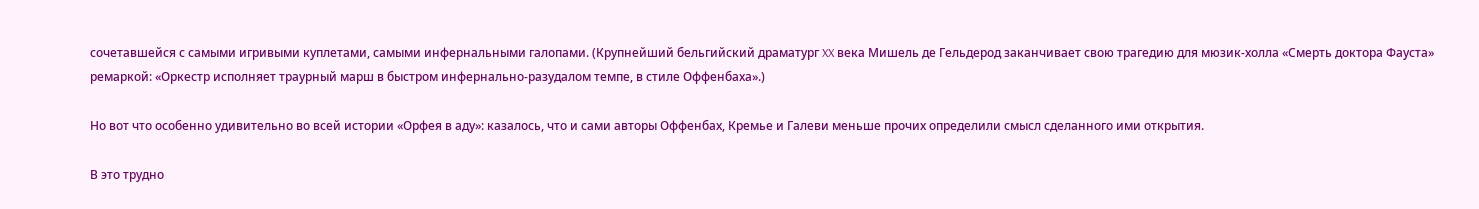сочетавшейся с самыми игривыми куплетами, самыми инфернальными галопами. (Крупнейший бельгийский драматург XX века Мишель де Гельдерод заканчивает свою трагедию для мюзик-холла «Смерть доктора Фауста» ремаркой: «Оркестр исполняет траурный марш в быстром инфернально-разудалом темпе, в стиле Оффенбаха».)

Но вот что особенно удивительно во всей истории «Орфея в аду»: казалось, что и сами авторы Оффенбах, Кремье и Галеви меньше прочих определили смысл сделанного ими открытия.

В это трудно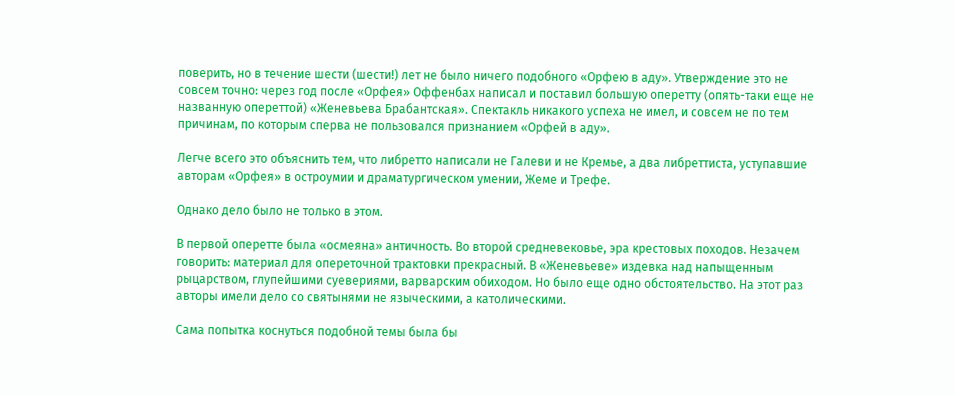поверить, но в течение шести (шести!) лет не было ничего подобного «Орфею в аду». Утверждение это не совсем точно: через год после «Орфея» Оффенбах написал и поставил большую оперетту (опять-таки еще не названную опереттой) «Женевьева Брабантская». Спектакль никакого успеха не имел, и совсем не по тем причинам, по которым сперва не пользовался признанием «Орфей в аду».

Легче всего это объяснить тем, что либретто написали не Галеви и не Кремье, а два либреттиста, уступавшие авторам «Орфея» в остроумии и драматургическом умении, Жеме и Трефе.

Однако дело было не только в этом.

В первой оперетте была «осмеяна» античность. Во второй средневековье, эра крестовых походов. Незачем говорить: материал для опереточной трактовки прекрасный. В «Женевьеве» издевка над напыщенным рыцарством, глупейшими суевериями, варварским обиходом. Но было еще одно обстоятельство. На этот раз авторы имели дело со святынями не языческими, а католическими.

Сама попытка коснуться подобной темы была бы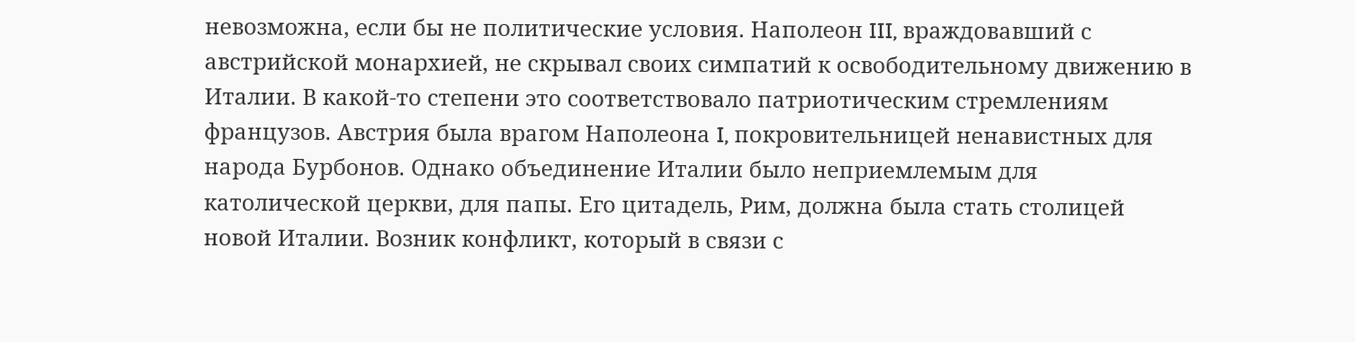невозможна, если бы не политические условия. Наполеон III, враждовавший с австрийской монархией, не скрывал своих симпатий к освободительному движению в Италии. В какой-то степени это соответствовало патриотическим стремлениям французов. Австрия была врагом Наполеона I, покровительницей ненавистных для народа Бурбонов. Однако объединение Италии было неприемлемым для католической церкви, для папы. Его цитадель, Рим, должна была стать столицей новой Италии. Возник конфликт, который в связи с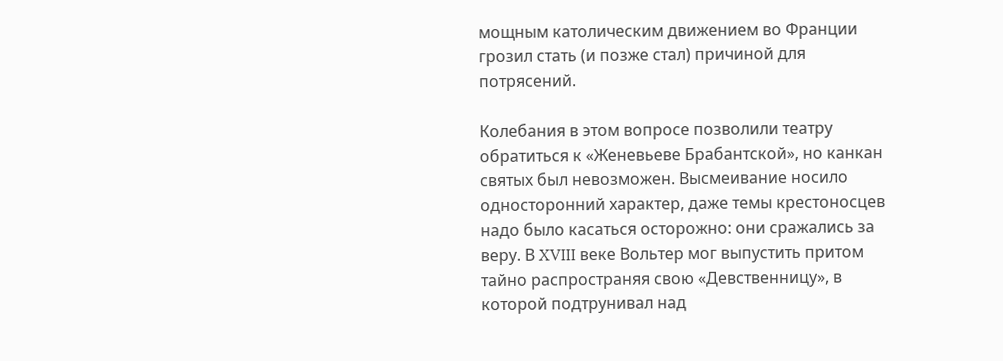мощным католическим движением во Франции грозил стать (и позже стал) причиной для потрясений.

Колебания в этом вопросе позволили театру обратиться к «Женевьеве Брабантской», но канкан святых был невозможен. Высмеивание носило односторонний характер, даже темы крестоносцев надо было касаться осторожно: они сражались за веру. В XVIII веке Вольтер мог выпустить притом тайно распространяя свою «Девственницу», в которой подтрунивал над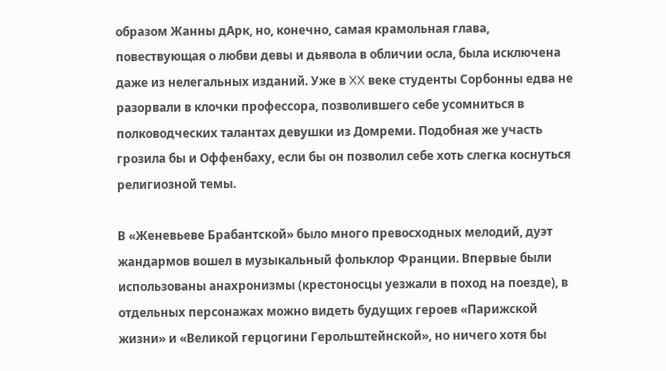образом Жанны дАрк, но, конечно, самая крамольная глава, повествующая о любви девы и дьявола в обличии осла, была исключена даже из нелегальных изданий. Уже в XX веке студенты Сорбонны едва не разорвали в клочки профессора, позволившего себе усомниться в полководческих талантах девушки из Домреми. Подобная же участь грозила бы и Оффенбаху, если бы он позволил себе хоть слегка коснуться религиозной темы.

В «Женевьеве Брабантской» было много превосходных мелодий, дуэт жандармов вошел в музыкальный фольклор Франции. Впервые были использованы анахронизмы (крестоносцы уезжали в поход на поезде), в отдельных персонажах можно видеть будущих героев «Парижской жизни» и «Великой герцогини Герольштейнской», но ничего хотя бы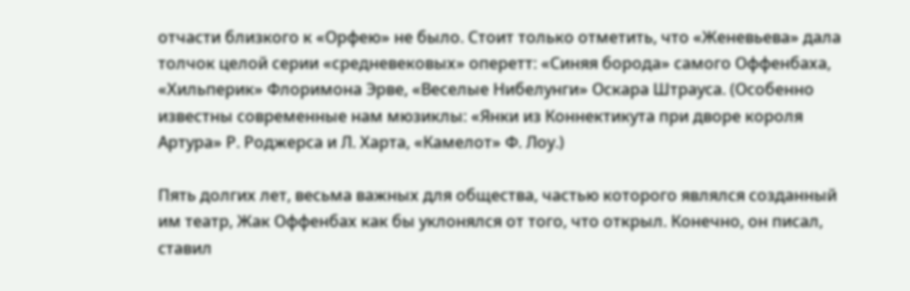отчасти близкого к «Орфею» не было. Стоит только отметить, что «Женевьева» дала толчок целой серии «средневековых» оперетт: «Синяя борода» самого Оффенбаха, «Хильперик» Флоримона Эрве, «Веселые Нибелунги» Оскара Штрауса. (Особенно известны современные нам мюзиклы: «Янки из Коннектикута при дворе короля Артура» Р. Роджерса и Л. Харта, «Камелот» Ф. Лоу.)

Пять долгих лет, весьма важных для общества, частью которого являлся созданный им театр, Жак Оффенбах как бы уклонялся от того, что открыл. Конечно, он писал, ставил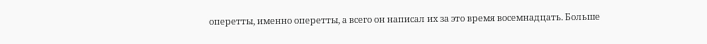оперетты, именно оперетты, а всего он написал их за это время восемнадцать. Больше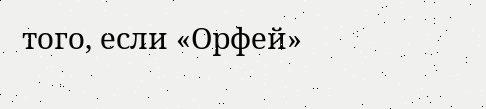того, если «Орфей»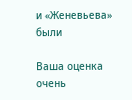и «Женевьева» были

Ваша оценка очень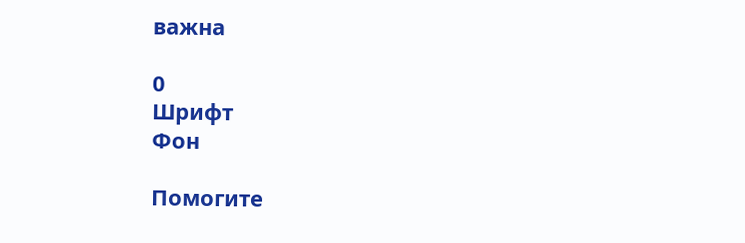важна

0
Шрифт
Фон

Помогите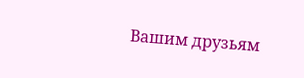Вашим друзьям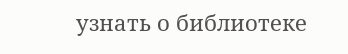узнать о библиотеке